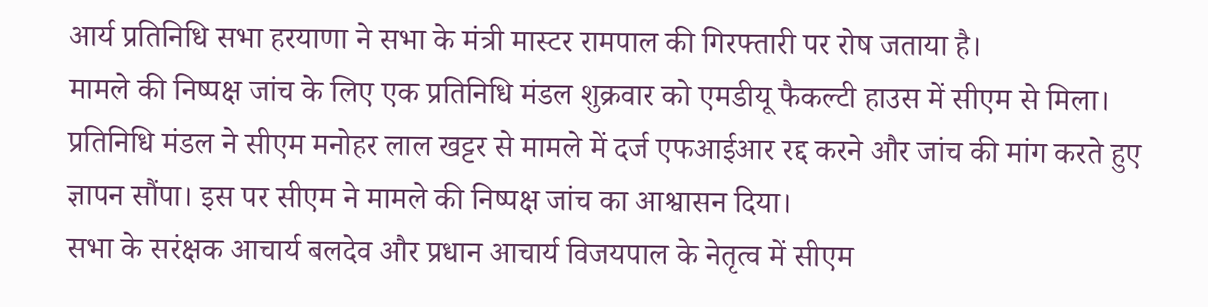आर्य प्रतिनिधि सभा हरयाणा ने सभा के मंत्री मास्टर रामपाल की गिरफ्तारी पर रोष जताया है।
मामले की निष्पक्ष जांच के लिए एक प्रतिनिधि मंडल शुक्रवार को एमडीयू फैकल्टी हाउस में सीएम से मिला।
प्रतिनिधि मंडल ने सीएम मनोहर लाल खट्टर से मामले में दर्ज एफआईआर रद्द करने और जांच की मांग करते हुए ज्ञापन सौंपा। इस पर सीएम ने मामले की निष्पक्ष जांच का आश्वासन दिया।
सभा के सरंक्षक आचार्य बलदेव और प्रधान आचार्य विजयपाल के नेतृत्व में सीएम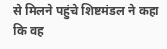से मिलने पहुंचे शिष्टमंडल ने कहा कि वह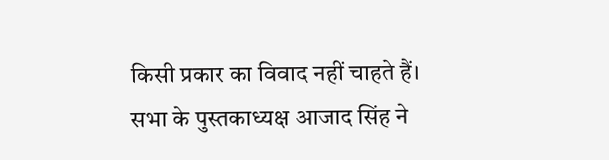किसी प्रकार का विवाद नहीं चाहते हैं।
सभा के पुस्तकाध्यक्ष आजाद सिंह ने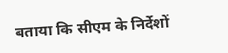बताया कि सीएम के निर्देशों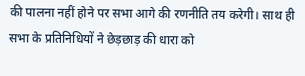की पालना नहीं होने पर सभा आगे की रणनीति तय करेगी। साथ ही सभा के प्रतिनिधियों ने छेड़छाड़ की धारा को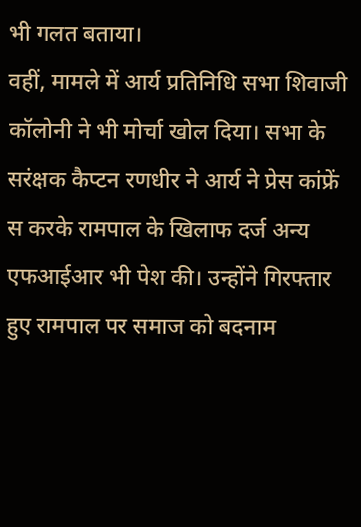भी गलत बताया।
वहीं, मामले में आर्य प्रतिनिधि सभा शिवाजी कॉलोनी ने भी मोर्चा खोल दिया। सभा के सरंक्षक कैप्टन रणधीर ने आर्य ने प्रेस कांफ्रें स करके रामपाल के खिलाफ दर्ज अन्य एफआईआर भी पेश की। उन्होंने गिरफ्तार हुए रामपाल पर समाज को बदनाम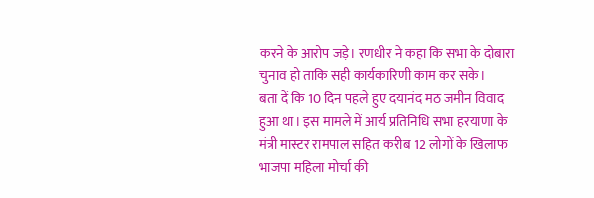करने के आरोप जड़े। रणधीर ने कहा कि सभा के दोबारा चुनाव हो ताकि सही कार्यकारिणी काम कर सके।
बता दें कि 10 दिन पहले हुए दयानंद मठ जमीन विवाद हुआ था। इस मामले में आर्य प्रतिनिधि सभा हरयाणा के मंत्री मास्टर रामपाल सहित करीब 12 लोगों के खिलाफ भाजपा महिला मोर्चा की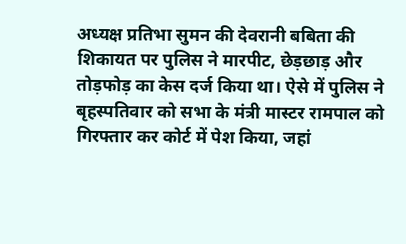अध्यक्ष प्रतिभा सुमन की देवरानी बबिता की शिकायत पर पुलिस ने मारपीट, छेड़छाड़ और तोड़फोड़ का केस दर्ज किया था। ऐसे में पुलिस ने बृहस्पतिवार को सभा के मंत्री मास्टर रामपाल को गिरफ्तार कर कोर्ट में पेश किया, जहां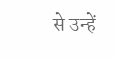से उन्हें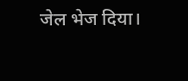जेल भेज दिया।